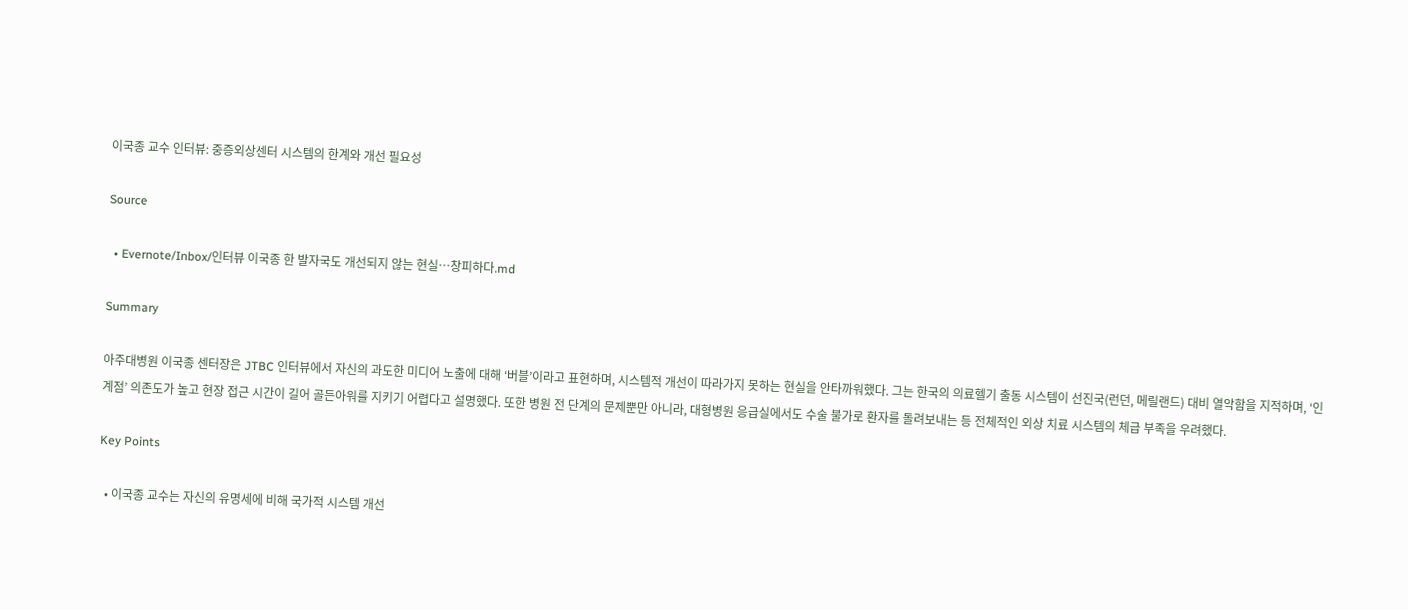이국종 교수 인터뷰: 중증외상센터 시스템의 한계와 개선 필요성

Source

  • Evernote/Inbox/인터뷰 이국종 한 발자국도 개선되지 않는 현실…창피하다.md

Summary

아주대병원 이국종 센터장은 JTBC 인터뷰에서 자신의 과도한 미디어 노출에 대해 ‘버블’이라고 표현하며, 시스템적 개선이 따라가지 못하는 현실을 안타까워했다. 그는 한국의 의료헬기 출동 시스템이 선진국(런던, 메릴랜드) 대비 열악함을 지적하며, ‘인계점’ 의존도가 높고 현장 접근 시간이 길어 골든아워를 지키기 어렵다고 설명했다. 또한 병원 전 단계의 문제뿐만 아니라, 대형병원 응급실에서도 수술 불가로 환자를 돌려보내는 등 전체적인 외상 치료 시스템의 체급 부족을 우려했다.

Key Points

  • 이국종 교수는 자신의 유명세에 비해 국가적 시스템 개선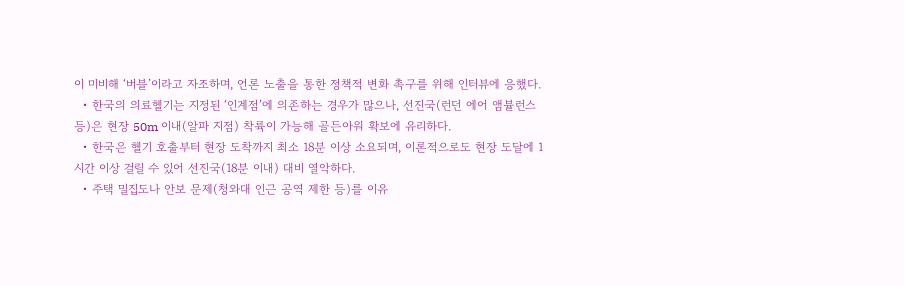이 미비해 ‘버블’이라고 자조하며, 언론 노출을 통한 정책적 변화 촉구를 위해 인터뷰에 응했다.
  • 한국의 의료헬기는 지정된 ‘인계점’에 의존하는 경우가 많으나, 선진국(런던 에어 앰뷸런스 등)은 현장 50m 이내(알파 지점) 착륙이 가능해 골든아워 확보에 유리하다.
  • 한국은 헬기 호출부터 현장 도착까지 최소 18분 이상 소요되며, 이론적으로도 현장 도달에 1시간 이상 걸릴 수 있어 선진국(18분 이내) 대비 열악하다.
  • 주택 밀집도나 안보 문제(청와대 인근 공역 제한 등)를 이유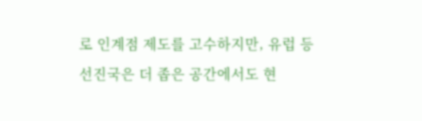로 인계점 제도를 고수하지만, 유럽 등 선진국은 더 좁은 공간에서도 현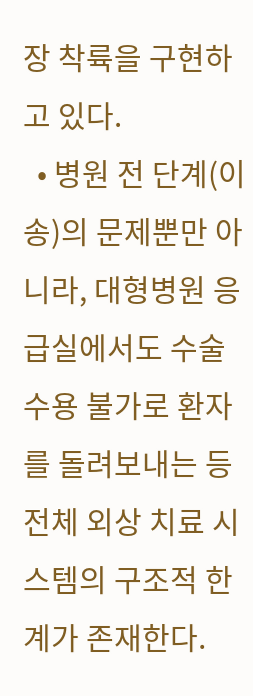장 착륙을 구현하고 있다.
  • 병원 전 단계(이송)의 문제뿐만 아니라, 대형병원 응급실에서도 수술 수용 불가로 환자를 돌려보내는 등 전체 외상 치료 시스템의 구조적 한계가 존재한다.